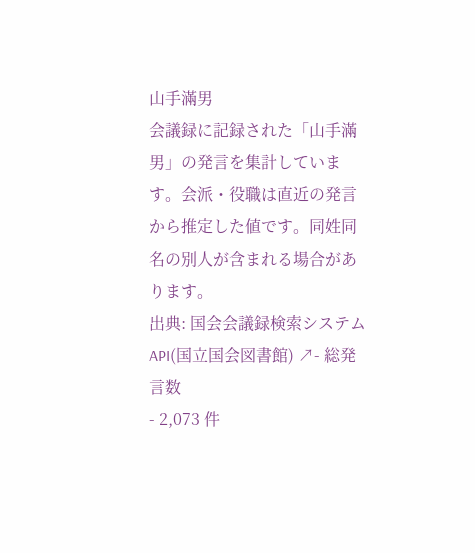山手滿男
会議録に記録された「山手滿男」の発言を集計しています。会派・役職は直近の発言から推定した値です。同姓同名の別人が含まれる場合があります。
出典: 国会会議録検索システム API(国立国会図書館) ↗- 総発言数
- 2,073 件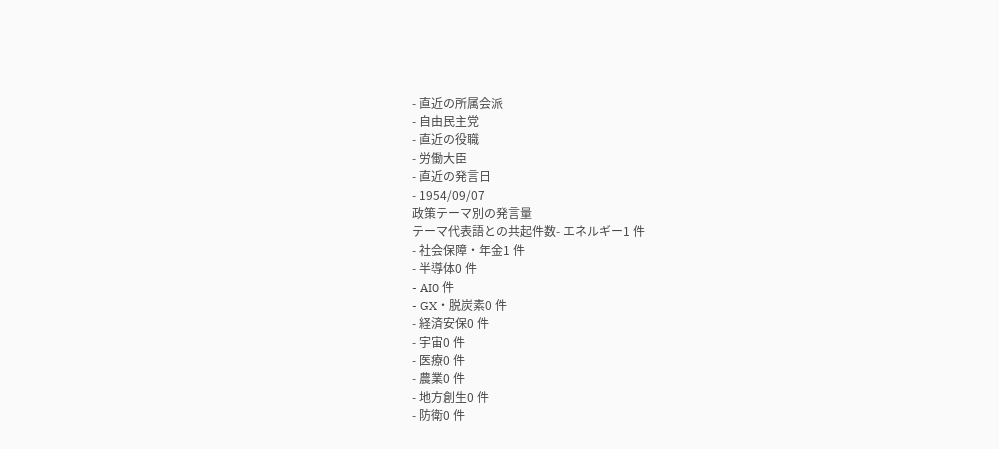- 直近の所属会派
- 自由民主党
- 直近の役職
- 労働大臣
- 直近の発言日
- 1954/09/07
政策テーマ別の発言量
テーマ代表語との共起件数- エネルギー1 件
- 社会保障・年金1 件
- 半導体0 件
- AI0 件
- GX・脱炭素0 件
- 経済安保0 件
- 宇宙0 件
- 医療0 件
- 農業0 件
- 地方創生0 件
- 防衛0 件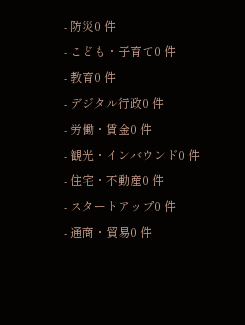- 防災0 件
- こども・子育て0 件
- 教育0 件
- デジタル行政0 件
- 労働・賃金0 件
- 観光・インバウンド0 件
- 住宅・不動産0 件
- スタートアップ0 件
- 通商・貿易0 件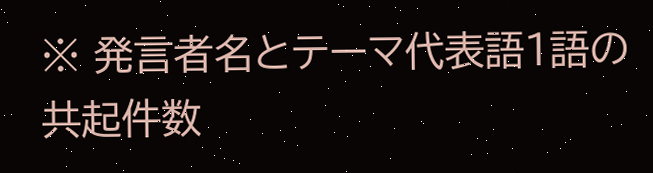※ 発言者名とテーマ代表語1語の共起件数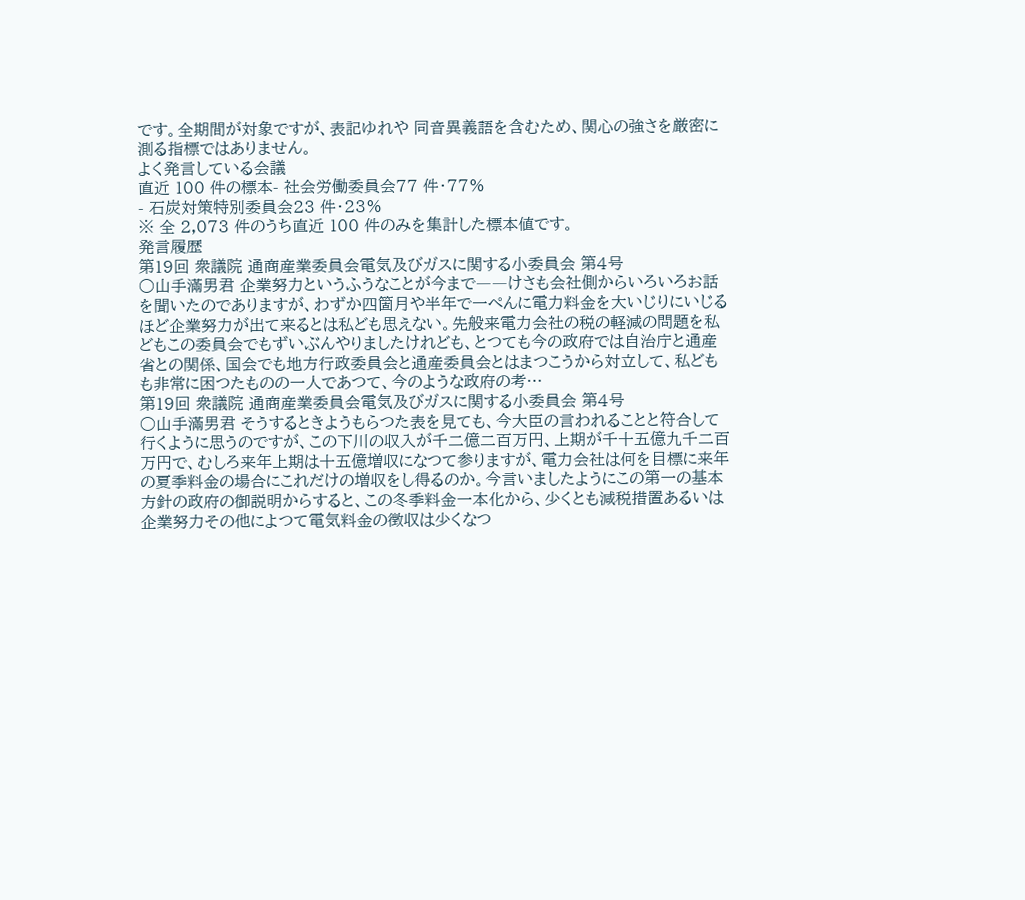です。全期間が対象ですが、表記ゆれや 同音異義語を含むため、関心の強さを厳密に測る指標ではありません。
よく発言している会議
直近 100 件の標本- 社会労働委員会77 件・77%
- 石炭対策特別委員会23 件・23%
※ 全 2,073 件のうち直近 100 件のみを集計した標本値です。
発言履歴
第19回 衆議院 通商産業委員会電気及びガスに関する小委員会 第4号
○山手滿男君 企業努力というふうなことが今まで――けさも会社側からいろいろお話を聞いたのでありますが、わずか四箇月や半年で一ぺんに電力料金を大いじりにいじるほど企業努力が出て来るとは私ども思えない。先般来電力会社の税の軽減の問題を私どもこの委員会でもずいぶんやりましたけれども、とつても今の政府では自治庁と通産省との関係、国会でも地方行政委員会と通産委員会とはまつこうから対立して、私どもも非常に困つたものの一人であつて、今のような政府の考…
第19回 衆議院 通商産業委員会電気及びガスに関する小委員会 第4号
○山手滿男君 そうするときようもらつた表を見ても、今大臣の言われることと符合して行くように思うのですが、この下川の収入が千二億二百万円、上期が千十五億九千二百万円で、むしろ来年上期は十五億増収になつて参りますが、電力会社は何を目標に来年の夏季料金の場合にこれだけの増収をし得るのか。今言いましたようにこの第一の基本方針の政府の御説明からすると、この冬季料金一本化から、少くとも減税措置あるいは企業努力その他によつて電気料金の徴収は少くなつ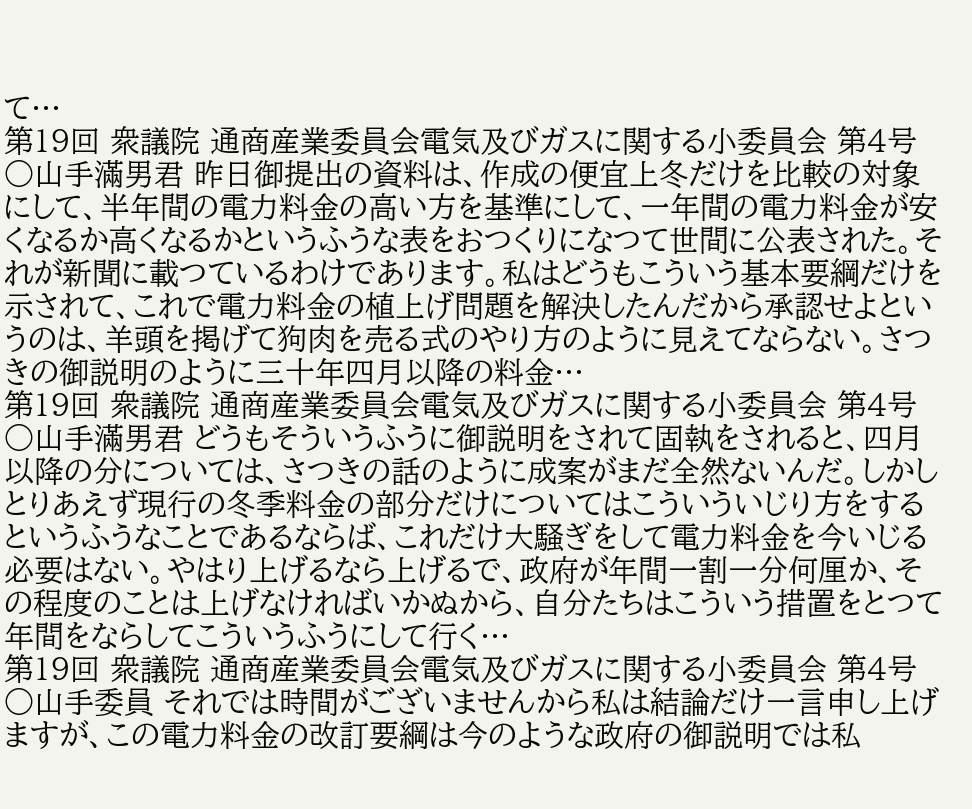て…
第19回 衆議院 通商産業委員会電気及びガスに関する小委員会 第4号
○山手滿男君 昨日御提出の資料は、作成の便宜上冬だけを比較の対象にして、半年間の電力料金の高い方を基準にして、一年間の電力料金が安くなるか高くなるかというふうな表をおつくりになつて世間に公表された。それが新聞に載つているわけであります。私はどうもこういう基本要綱だけを示されて、これで電力料金の植上げ問題を解決したんだから承認せよというのは、羊頭を掲げて狗肉を売る式のやり方のように見えてならない。さつきの御説明のように三十年四月以降の料金…
第19回 衆議院 通商産業委員会電気及びガスに関する小委員会 第4号
○山手滿男君 どうもそういうふうに御説明をされて固執をされると、四月以降の分については、さつきの話のように成案がまだ全然ないんだ。しかしとりあえず現行の冬季料金の部分だけについてはこういういじり方をするというふうなことであるならば、これだけ大騒ぎをして電力料金を今いじる必要はない。やはり上げるなら上げるで、政府が年間一割一分何厘か、その程度のことは上げなければいかぬから、自分たちはこういう措置をとつて年間をならしてこういうふうにして行く…
第19回 衆議院 通商産業委員会電気及びガスに関する小委員会 第4号
○山手委員 それでは時間がございませんから私は結論だけ一言申し上げますが、この電力料金の改訂要綱は今のような政府の御説明では私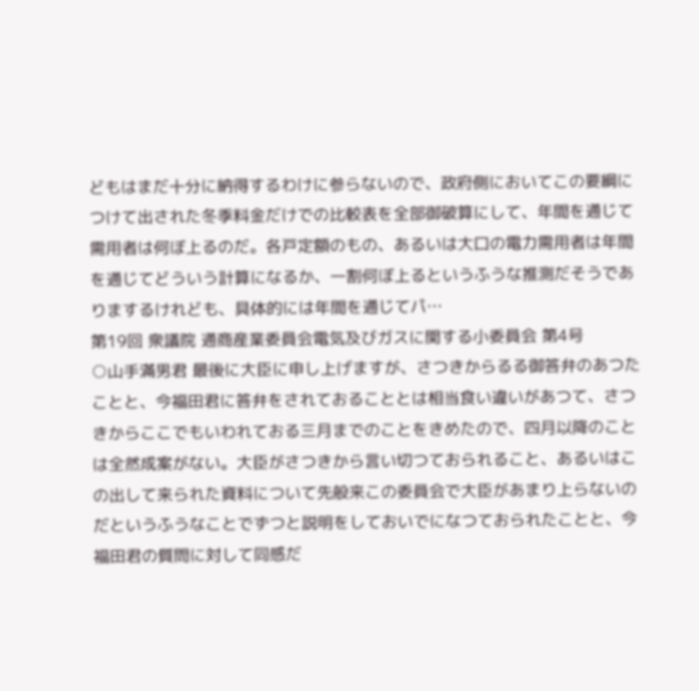どもはまだ十分に納得するわけに参らないので、政府側においてこの要綱につけて出された冬季料金だけでの比較表を全部御破算にして、年間を通じて需用者は何ぼ上るのだ。各戸定額のもの、あるいは大口の電力需用者は年間を通じてどういう計算になるか、一割何ぼ上るというふうな推測だそうでありまするけれども、具体的には年間を通じてパ…
第19回 衆議院 通商産業委員会電気及びガスに関する小委員会 第4号
○山手滿男君 最後に大臣に申し上げますが、さつきからるる御答弁のあつたことと、今福田君に答弁をされておることとは相当食い違いがあつて、さつきからここでもいわれておる三月までのことをきめたので、四月以降のことは全然成案がない。大臣がさつきから言い切つておられること、あるいはこの出して来られた資料について先般来この委員会で大臣があまり上らないのだというふうなことでずつと説明をしておいでになつておられたことと、今福田君の質問に対して同感だ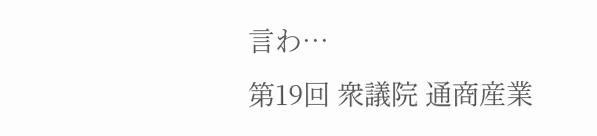言わ…
第19回 衆議院 通商産業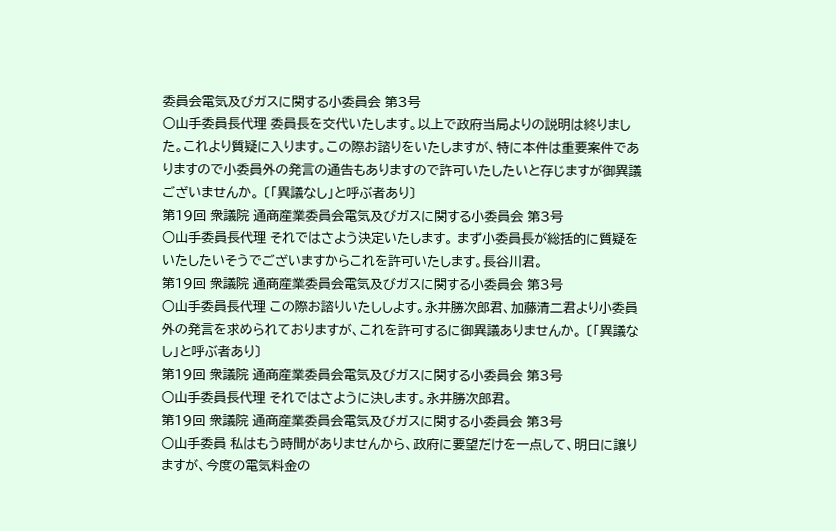委員会電気及びガスに関する小委員会 第3号
○山手委員長代理 委員長を交代いたします。以上で政府当局よりの説明は終りました。これより質疑に入ります。この際お諮りをいたしますが、特に本件は重要案件でありますので小委員外の発言の通告もありますので許可いたしたいと存じますが御異議ございませんか。 〔「異議なし」と呼ぶ者あり〕
第19回 衆議院 通商産業委員会電気及びガスに関する小委員会 第3号
○山手委員長代理 それではさよう決定いたします。 まず小委員長が総括的に質疑をいたしたいそうでございますからこれを許可いたします。長谷川君。
第19回 衆議院 通商産業委員会電気及びガスに関する小委員会 第3号
○山手委員長代理 この際お諮りいたししよす。永井勝次郎君、加藤清二君より小委員外の発言を求められておりますが、これを許可するに御異議ありませんか。 〔「異議なし」と呼ぶ者あり〕
第19回 衆議院 通商産業委員会電気及びガスに関する小委員会 第3号
○山手委員長代理 それではさように決します。永井勝次郎君。
第19回 衆議院 通商産業委員会電気及びガスに関する小委員会 第3号
○山手委員 私はもう時間がありませんから、政府に要望だけを一点して、明日に譲りますが、今度の電気料金の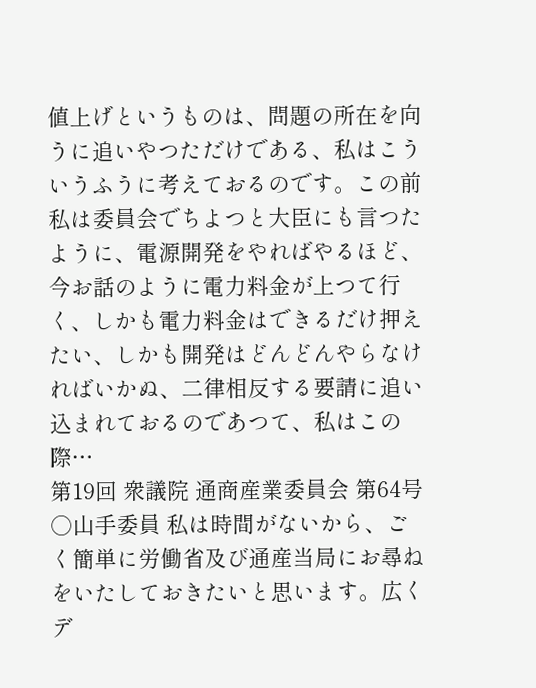値上げというものは、問題の所在を向うに追いやつただけである、私はこういうふうに考えておるのです。この前私は委員会でちよつと大臣にも言つたように、電源開発をやればやるほど、今お話のように電力料金が上つて行く、しかも電力料金はできるだけ押えたい、しかも開発はどんどんやらなければいかぬ、二律相反する要請に追い込まれておるのであつて、私はこの際…
第19回 衆議院 通商産業委員会 第64号
○山手委員 私は時間がないから、ごく簡単に労働省及び通産当局にお尋ねをいたしておきたいと思います。広くデ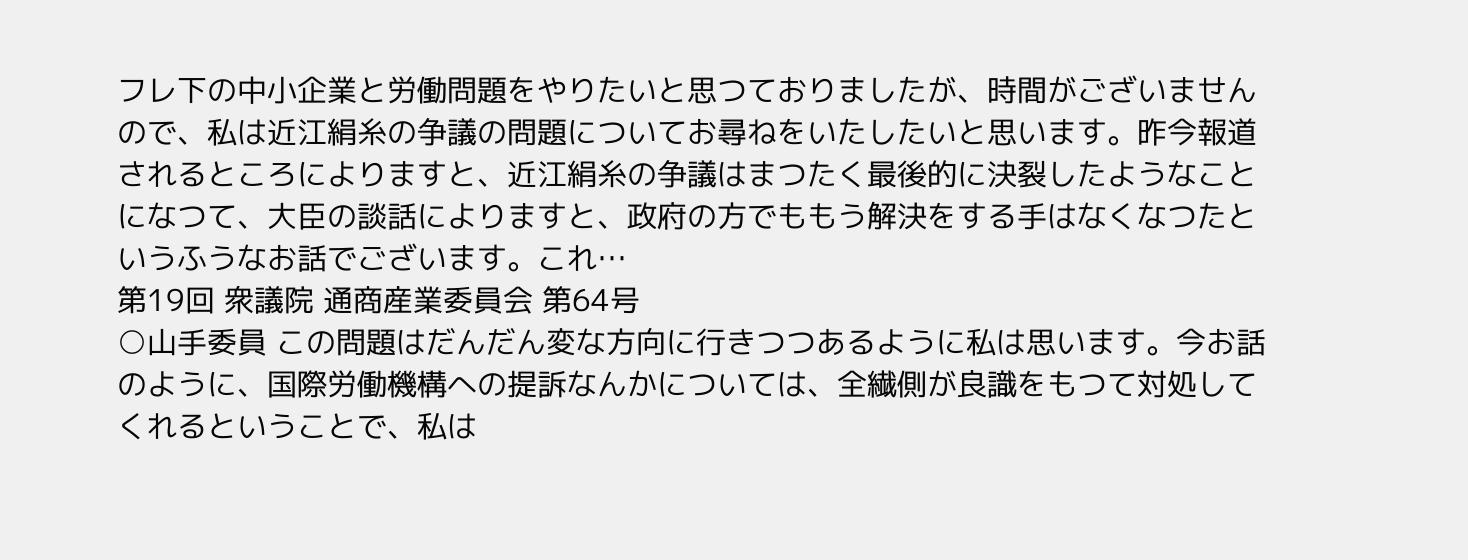フレ下の中小企業と労働問題をやりたいと思つておりましたが、時間がございませんので、私は近江絹糸の争議の問題についてお尋ねをいたしたいと思います。昨今報道されるところによりますと、近江絹糸の争議はまつたく最後的に決裂したようなことになつて、大臣の談話によりますと、政府の方でももう解決をする手はなくなつたというふうなお話でございます。これ…
第19回 衆議院 通商産業委員会 第64号
○山手委員 この問題はだんだん変な方向に行きつつあるように私は思います。今お話のように、国際労働機構への提訴なんかについては、全繊側が良識をもつて対処してくれるということで、私は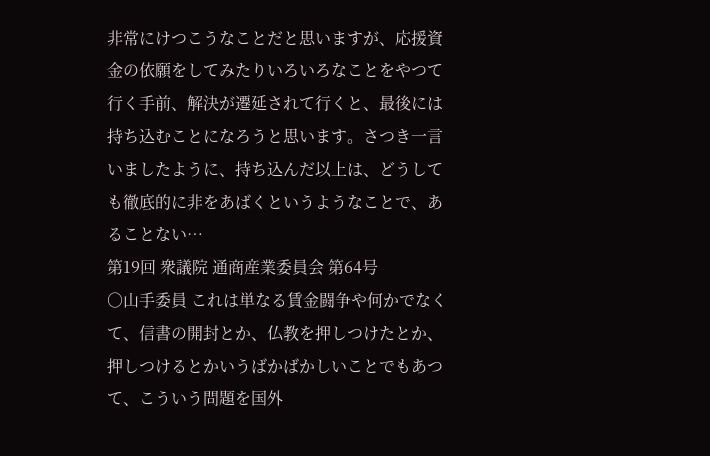非常にけつこうなことだと思いますが、応援資金の依願をしてみたりいろいろなことをやつて行く手前、解決が遷延されて行くと、最後には持ち込むことになろうと思います。さつき一言いましたように、持ち込んだ以上は、どうしても徹底的に非をあばくというようなことで、あることない…
第19回 衆議院 通商産業委員会 第64号
○山手委員 これは単なる賃金闘争や何かでなくて、信書の開封とか、仏教を押しつけたとか、押しつけるとかいうばかばかしいことでもあつて、こういう問題を国外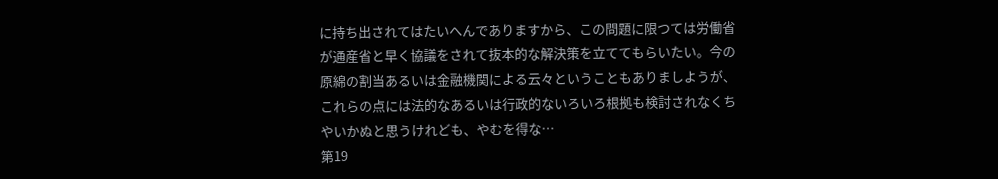に持ち出されてはたいへんでありますから、この問題に限つては労働省が通産省と早く協議をされて抜本的な解決策を立ててもらいたい。今の原綿の割当あるいは金融機関による云々ということもありましようが、これらの点には法的なあるいは行政的ないろいろ根拠も検討されなくちやいかぬと思うけれども、やむを得な…
第19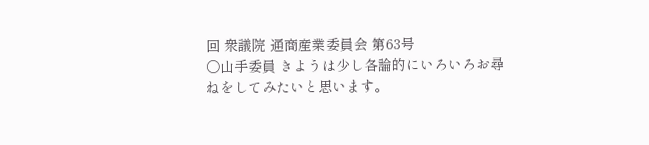回 衆議院 通商産業委員会 第63号
○山手委員 きようは少し各論的にいろいろお尋ねをしてみたいと思います。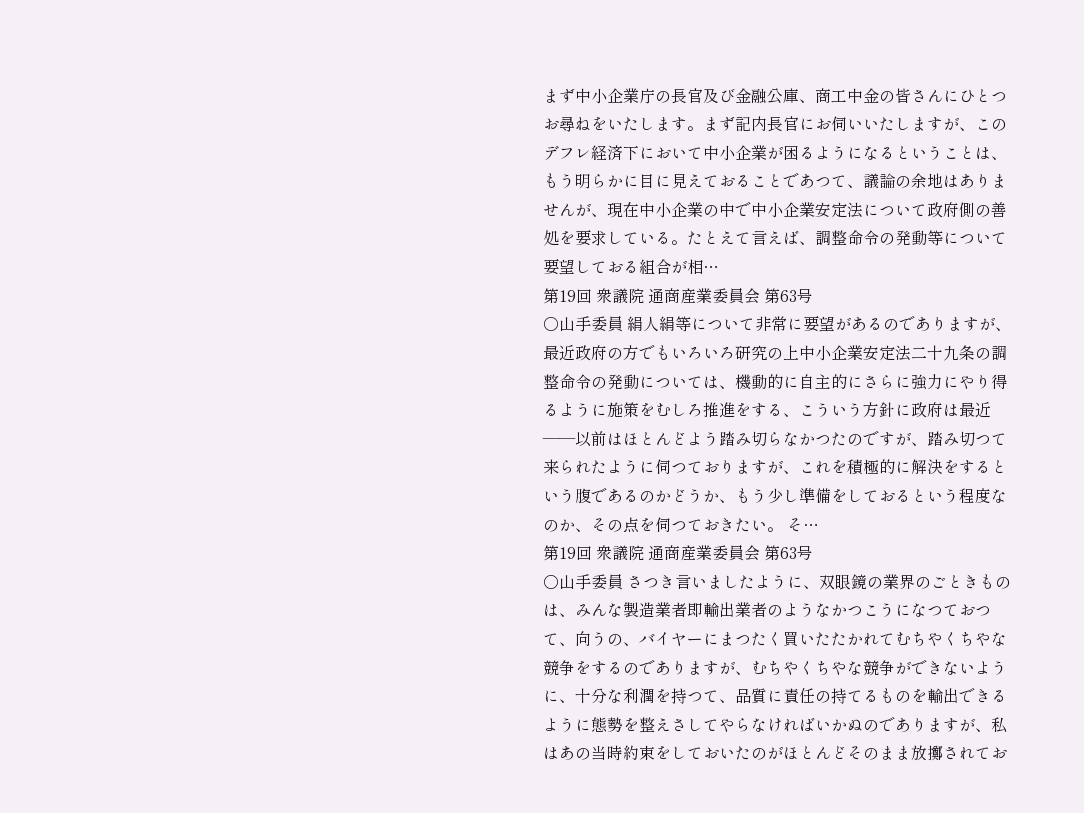まず中小企業庁の長官及び金融公庫、商工中金の皆さんにひとつお尋ねをいたします。まず記内長官にお伺いいたしますが、このデフレ経済下において中小企業が困るようになるということは、もう明らかに目に見えておることであつて、議論の余地はありませんが、現在中小企業の中で中小企業安定法について政府側の善処を要求している。たとえて言えば、調整命令の発動等について要望しておる組合が相…
第19回 衆議院 通商産業委員会 第63号
○山手委員 絹人絹等について非常に要望があるのでありますが、最近政府の方でもいろいろ研究の上中小企業安定法二十九条の調整命令の発動については、機動的に自主的にさらに強力にやり得るように施策をむしろ推進をする、こういう方針に政府は最近――以前はほとんどよう踏み切らなかつたのですが、踏み切つて来られたように伺つておりますが、これを積極的に解決をするという腹であるのかどうか、もう少し準備をしておるという程度なのか、その点を伺つておきたい。 そ…
第19回 衆議院 通商産業委員会 第63号
○山手委員 さつき言いましたように、双眼鏡の業界のごときものは、みんな製造業者即輸出業者のようなかつこうになつておつて、向うの、バイヤーにまつたく買いたたかれてむちやくちやな競争をするのでありますが、むちやくちやな競争ができないように、十分な利潤を持つて、品質に責任の持てるものを輸出できるように態勢を整えさしてやらなければいかぬのでありますが、私はあの当時約束をしておいたのがほとんどそのまま放擲されてお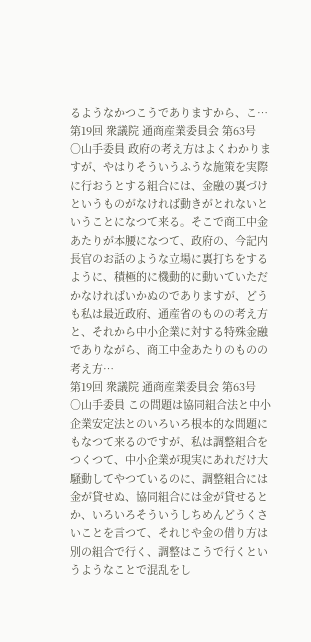るようなかつこうでありますから、こ…
第19回 衆議院 通商産業委員会 第63号
○山手委員 政府の考え方はよくわかりますが、やはりそういうふうな施策を実際に行おうとする組合には、金融の裏づけというものがなければ動きがとれないということになつて来る。そこで商工中金あたりが本腰になつて、政府の、今記内長官のお話のような立場に裏打ちをするように、積極的に機動的に動いていただかなければいかぬのでありますが、どうも私は最近政府、通産省のものの考え方と、それから中小企業に対する特殊金融でありながら、商工中金あたりのものの考え方…
第19回 衆議院 通商産業委員会 第63号
○山手委員 この問題は協同組合法と中小企業安定法とのいろいろ根本的な問題にもなつて来るのですが、私は調整組合をつくつて、中小企業が現実にあれだけ大騒動してやつているのに、調整組合には金が貸せぬ、協同組合には金が貸せるとか、いろいろそういうしちめんどうくさいことを言つて、それじや金の借り方は別の組合で行く、調整はこうで行くというようなことで混乱をし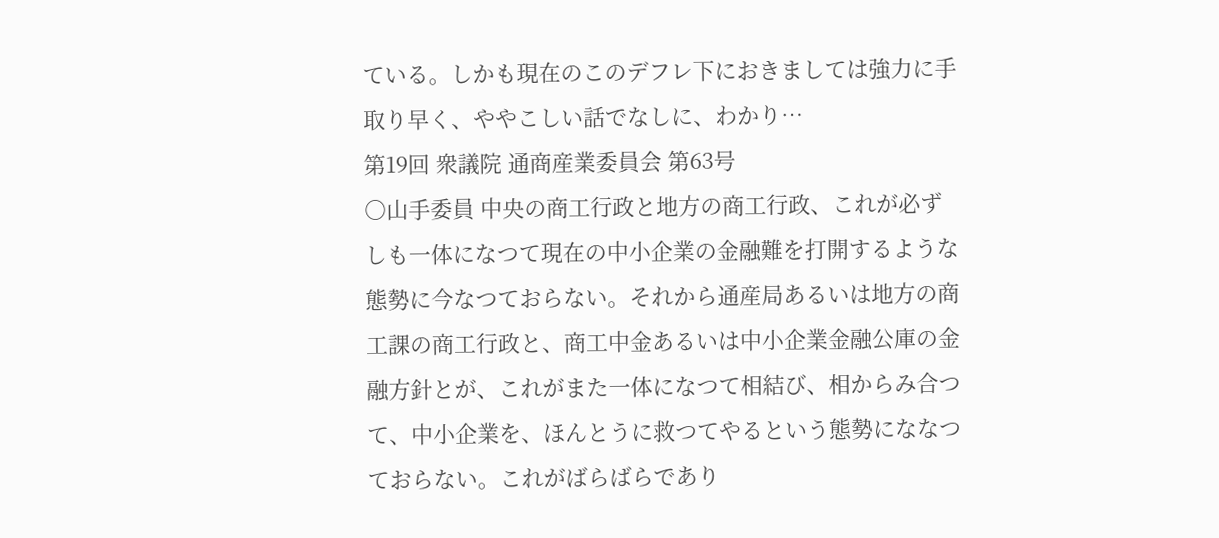ている。しかも現在のこのデフレ下におきましては強力に手取り早く、ややこしい話でなしに、わかり…
第19回 衆議院 通商産業委員会 第63号
○山手委員 中央の商工行政と地方の商工行政、これが必ずしも一体になつて現在の中小企業の金融難を打開するような態勢に今なつておらない。それから通産局あるいは地方の商工課の商工行政と、商工中金あるいは中小企業金融公庫の金融方針とが、これがまた一体になつて相結び、相からみ合つて、中小企業を、ほんとうに救つてやるという態勢にななつておらない。これがばらばらであり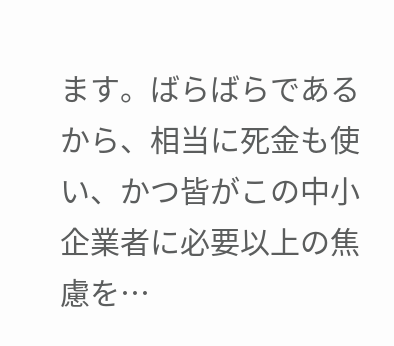ます。ばらばらであるから、相当に死金も使い、かつ皆がこの中小企業者に必要以上の焦慮を…